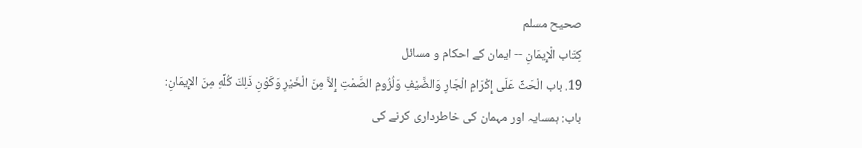صحيح مسلم
كِتَاب الْإِيمَانِ -- ایمان کے احکام و مسائل
19. باب الْحَثِّ عَلَى إِكْرَامِ الْجَارِ وَالضَّيْفِ وَلُزُومِ الصَّمْتِ إِلاَّ مِنَ الْخَيْرِ وَكَوْنِ ذَلِكَ كُلِّهِ مِنَ الإِيمَانِ:
باب: ہمسایہ اور مہمان کی خاطرداری کرنے کی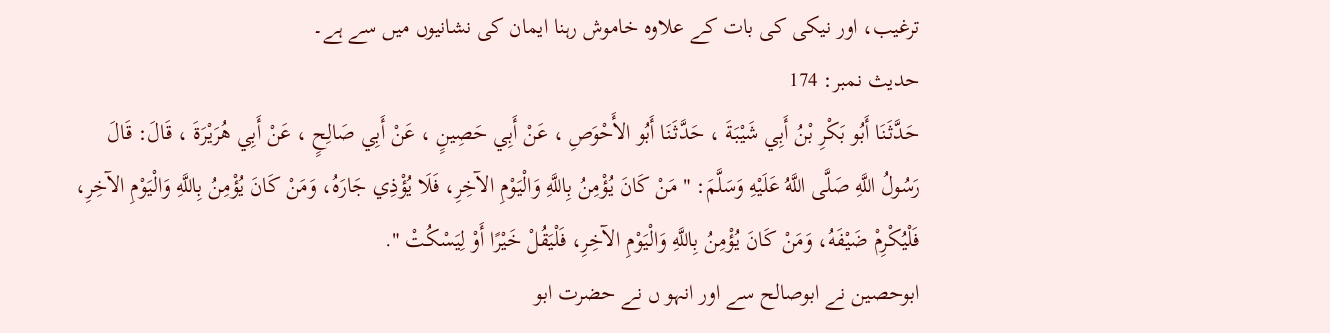ترغیب، اور نیکی کی بات کے علاوہ خاموش رہنا ایمان کی نشانیوں میں سے ہے۔
حدیث نمبر: 174
حَدَّثَنَا أَبُو بَكْرِ بْنُ أَبِي شَيْبَةَ ، حَدَّثَنَا أَبُو الأَحْوَصِ ، عَنْ أَبِي حَصِينٍ ، عَنْ أَبِي صَالِحٍ ، عَنْ أَبِي هُرَيْرَةَ ، قَالَ: قَالَ رَسُولُ اللَّهِ صَلَّى اللَّهُ عَلَيْهِ وَسَلَّمَ: " مَنْ كَانَ يُؤْمِنُ بِاللَّهِ وَالْيَوْمِ الآخِرِ، فَلَا يُؤْذِي جَارَهُ، وَمَنْ كَانَ يُؤْمِنُ بِاللَّهِ وَالْيَوْمِ الآخِرِ، فَلْيُكْرِمْ ضَيْفَهُ، وَمَنْ كَانَ يُؤْمِنُ بِاللَّهِ وَالْيَوْمِ الآخِرِ، فَلْيَقُلْ خَيْرًا أَوْ لِيَسْكُتْ ".
ابوحصین نے ابوصالح سے اور انہو ں نے حضرت ابو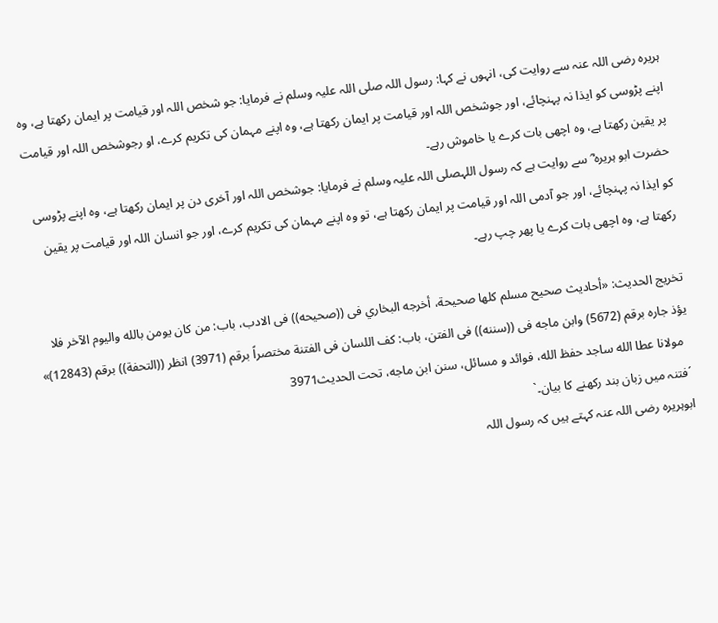ہریرہ رضی اللہ عنہ سے روایت کی، انہوں نے کہا: رسول اللہ صلی اللہ علیہ وسلم نے فرمایا: جو شخص اللہ اور قیامت پر ایمان رکھتا ہے، وہ اپنے پڑوسی کو ایذا نہ پہنچائے، اور جوشخص اللہ اور قیامت پر ایمان رکھتا ہے، وہ اپنے مہمان کی تکریم کرے، او رجوشخص اللہ اور قیامت پر یقین رکھتا ہے، وہ اچھی بات کرے یا خاموش رہے۔
حضرت ابو ہریرہ ؓ سے روایت ہے کہ رسول اللہصلی اللہ علیہ وسلم نے فرمایا: جوشخص اللہ اور آخری دن پر ایمان رکھتا ہے، وہ اپنے پڑوسی کو ایذا نہ پہنچائے، اور جو آدمی اللہ اور قیامت پر ایمان رکھتا ہے، تو وہ اپنے مہمان کی تکریم کرے، اور جو انسان اللہ اور قیامت پر یقین رکھتا ہے، وہ اچھی بات کرے یا پھر چپ رہے۔

تخریج الحدیث: «أحاديث صحيح مسلم كلها صحيحة، أخرجه البخاري فى ((صحيحه)) فى الادب، باب: من كان يومن بالله واليوم الآخر فلا يؤذ جاره برقم (5672) وابن ماجه فى ((سننه)) فى الفتن، باب: كف اللسان فى الفتنة مختصراً برقم (3971) انظر ((التحفة)) برقم (12843)»
  مولانا عطا الله ساجد حفظ الله، فوائد و مسائل، سنن ابن ماجه، تحت الحديث3971
´فتنہ میں زبان بند رکھنے کا بیان۔`
ابوہریرہ رضی اللہ عنہ کہتے ہیں کہ رسول اللہ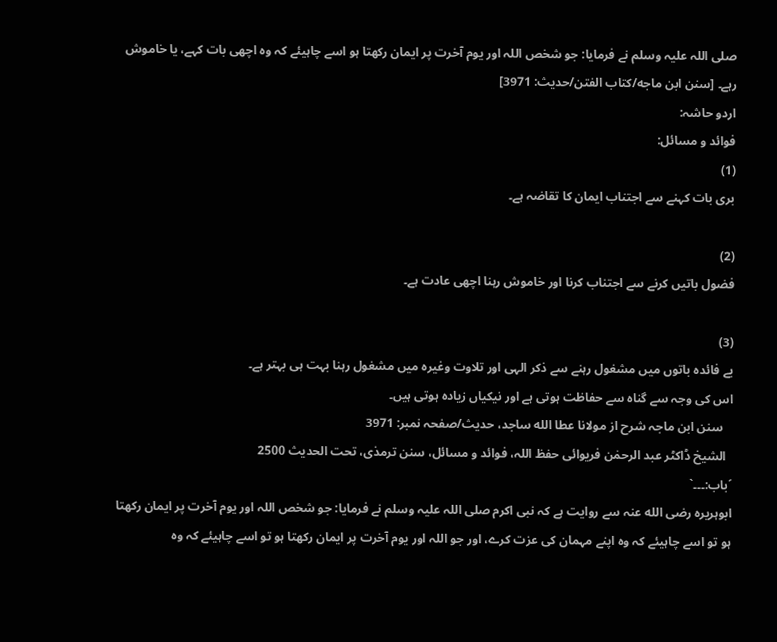صلی اللہ علیہ وسلم نے فرمایا: جو شخص اللہ اور یوم آخرت پر ایمان رکھتا ہو اسے چاہیئے کہ وہ اچھی بات کہے، یا خاموش رہے۔ [سنن ابن ماجه/كتاب الفتن/حدیث: 3971]
اردو حاشہ:
فوائد و مسائل:
(1)
بری بات کہنے سے اجتناب ایمان کا تقاضہ ہے۔

(2)
فضول باتیں کرنے سے اجتناب کرنا اور خاموش رہنا اچھی عادت ہے۔

(3)
بے فائدہ باتوں میں مشغول رہنے سے ذکر الہی اور تلاوت وغیرہ میں مشغول رہنا بہت ہی بہتر ہے۔
اس کی وجہ سے گناہ سے حفاظت ہوتی ہے اور نیکیاں زیادہ ہوتی ہیں۔
   سنن ابن ماجہ شرح از مولانا عطا الله ساجد، حدیث/صفحہ نمبر: 3971
  الشیخ ڈاکٹر عبد الرحمٰن فریوائی حفظ اللہ، فوائد و مسائل، سنن ترمذی، تحت الحديث 2500
´باب:۔۔۔`
ابوہریرہ رضی الله عنہ سے روایت ہے کہ نبی اکرم صلی اللہ علیہ وسلم نے فرمایا: جو شخص اللہ اور یوم آخرت پر ایمان رکھتا ہو تو اسے چاہیئے کہ وہ اپنے مہمان کی عزت کرے، اور جو اللہ اور یوم آخرت پر ایمان رکھتا ہو تو اسے چاہیئے کہ وہ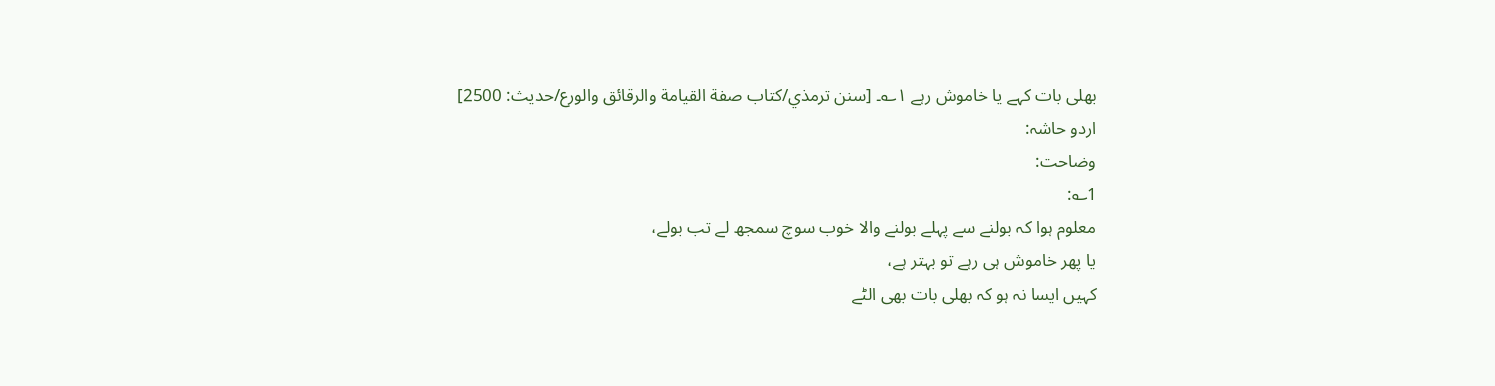بھلی بات کہے یا خاموش رہے ۱؎۔ [سنن ترمذي/كتاب صفة القيامة والرقائق والورع/حدیث: 2500]
اردو حاشہ:
وضاحت:
1؎:
معلوم ہوا کہ بولنے سے پہلے بولنے والا خوب سوچ سمجھ لے تب بولے،
یا پھر خاموش ہی رہے تو بہتر ہے،
کہیں ایسا نہ ہو کہ بھلی بات بھی الٹے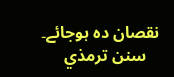نقصان دہ ہوجائے۔
   سنن ترمذي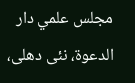مجلس علمي دار الدعوة، نئى دهلى،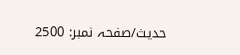حدیث/صفحہ نمبر: 2500